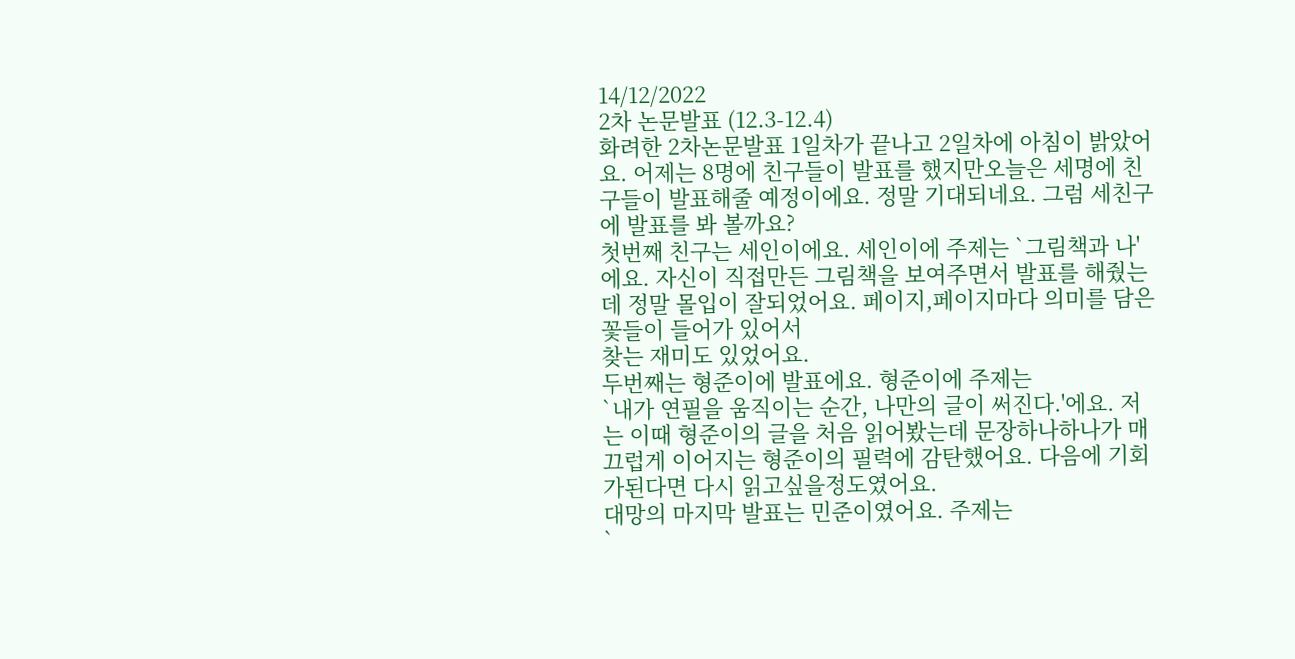14/12/2022
2차 논문발표 (12.3-12.4)
화려한 2차논문발표 1일차가 끝나고 2일차에 아침이 밝았어요. 어제는 8명에 친구들이 발표를 했지만오늘은 세명에 친구들이 발표해줄 예정이에요. 정말 기대되네요. 그럼 세친구에 발표를 봐 볼까요?
첫번째 친구는 세인이에요. 세인이에 주제는 `그림책과 나'에요. 자신이 직접만든 그림책을 보여주면서 발표를 해줬는데 정말 몰입이 잘되었어요. 페이지,페이지마다 의미를 담은 꽃들이 들어가 있어서
찾는 재미도 있었어요.
두번째는 형준이에 발표에요. 형준이에 주제는
`내가 연필을 움직이는 순간, 나만의 글이 써진다.'에요. 저는 이때 형준이의 글을 처음 읽어봤는데 문장하나하나가 매끄럽게 이어지는 형준이의 필력에 감탄했어요. 다음에 기회가된다면 다시 읽고싶을정도였어요.
대망의 마지막 발표는 민준이였어요. 주제는
`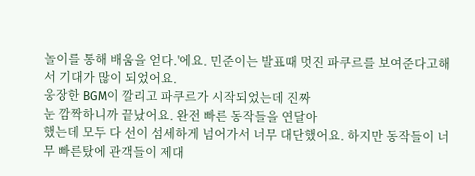놀이를 통해 배움을 얻다.'에요. 민준이는 발표때 멋진 파쿠르를 보여준다고해서 기대가 많이 되었어요.
웅장한 BGM이 깔리고 파쿠르가 시작되었는데 진짜
눈 깜짝하니까 끝났어요. 완전 빠른 동작들을 연달아
했는데 모두 다 선이 섬세하게 넘어가서 너무 대단했어요. 하지만 동작들이 너무 빠른탔에 관객들이 제대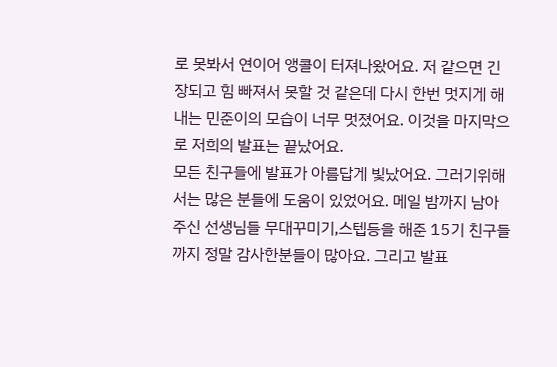로 못봐서 연이어 앵콜이 터져나왔어요. 저 같으면 긴장되고 힘 빠져서 못할 것 같은데 다시 한번 멋지게 해내는 민준이의 모습이 너무 멋졌어요. 이것을 마지막으로 저희의 발표는 끝났어요.
모든 친구들에 발표가 아름답게 빛났어요. 그러기위해서는 많은 분들에 도움이 있었어요. 메일 밤까지 남아주신 선생님들 무대꾸미기,스텝등을 해준 15기 친구들까지 정말 감사한분들이 많아요. 그리고 발표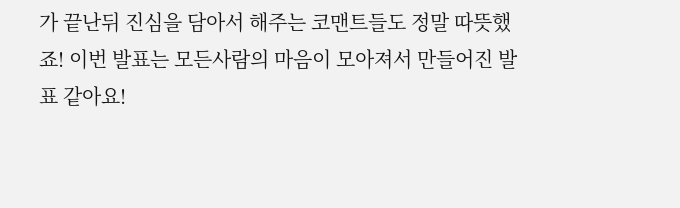가 끝난뒤 진심을 담아서 해주는 코맨트들도 정말 따뜻했죠! 이번 발표는 모든사람의 마음이 모아져서 만들어진 발표 같아요!